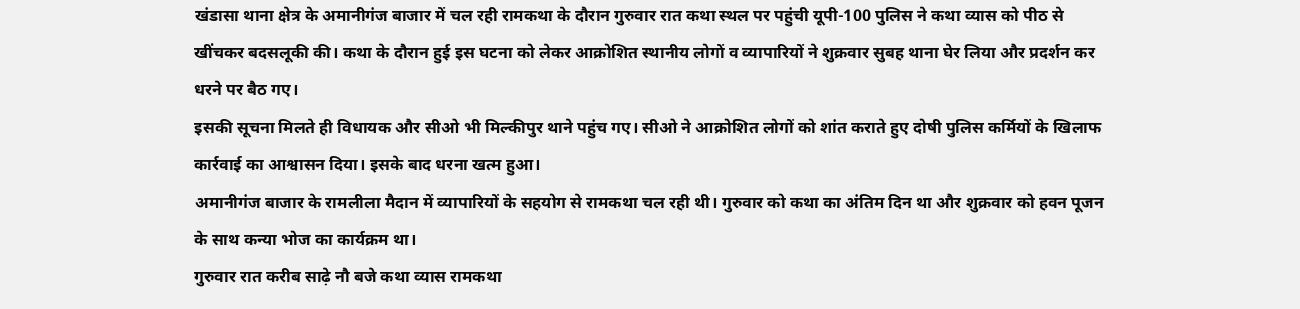खंडासा थाना क्षेत्र के अमानीगंज बाजार में चल रही रामकथा के दौरान गुरुवार रात कथा स्थल पर पहुंची यूपी-100 पुलिस ने कथा व्यास को पीठ से खींचकर बदसलूकी की। कथा के दौरान हुई इस घटना को लेकर आक्रोशित स्थानीय लोगों व व्यापारियों ने शुक्रवार सुबह थाना घेर लिया और प्रदर्शन कर धरने पर बैठ गए।
इसकी सूचना मिलते ही विधायक और सीओ भी मिल्कीपुर थाने पहुंच गए। सीओ ने आक्रोशित लोगों को शांत कराते हुए दोषी पुलिस कर्मियों के खिलाफ कार्रवाई का आश्वासन दिया। इसके बाद धरना खत्म हुआ।
अमानीगंज बाजार के रामलीला मैदान में व्यापारियों के सहयोग से रामकथा चल रही थी। गुरुवार को कथा का अंतिम दिन था और शुक्रवार को हवन पूजन के साथ कन्या भोज का कार्यक्रम था।
गुरुवार रात करीब साढ़े नौ बजे कथा व्यास रामकथा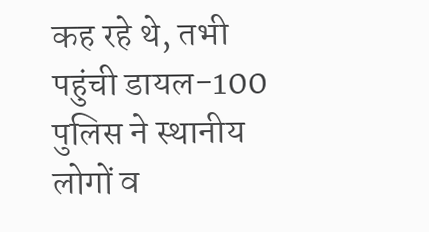कह रहे थे, तभी पहुंची डायल-100 पुलिस ने स्थानीय लोगों व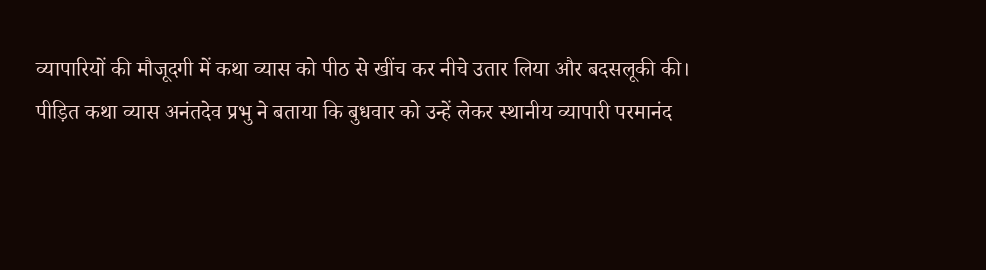व्यापारियों की मौजूदगी में कथा व्यास को पीठ से खींच कर नीचे उतार लिया और बदसलूकी की।
पीड़ित कथा व्यास अनंतदेव प्रभु ने बताया कि बुधवार को उन्हें लेकर स्थानीय व्यापारी परमानंद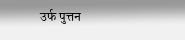उर्फ पुत्तन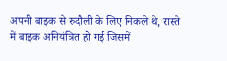अपनी बाइक से रुदौली के लिए निकले थे, रास्ते में बाइक अनियंत्रित हो गई जिसमें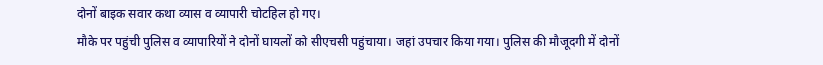दोनों बाइक सवार कथा व्यास व व्यापारी चोटहिल हो गए।
मौके पर पहुंची पुलिस व व्यापारियों ने दोनों घायलों को सीएचसी पहुंचाया। जहां उपचार किया गया। पुलिस की मौजूदगी में दोनों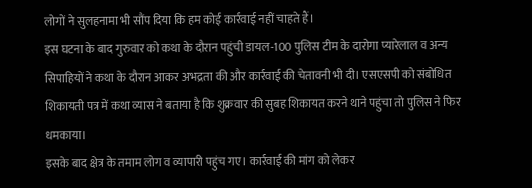लोगों ने सुलहनामा भी सौंप दिया कि हम कोई कार्रवाई नहीं चाहते हैं।
इस घटना के बाद गुरुवार को कथा के दौरान पहुंची डायल-100 पुलिस टीम के दारोगा प्यारेलाल व अन्य सिपाहियों ने कथा के दौरान आकर अभद्रता की और कार्रवाई की चेतावनी भी दी। एसएसपी को संबोधित शिकायती पत्र में कथा व्यास ने बताया है कि शुक्रवार की सुबह शिकायत करने थाने पहुंचा तो पुलिस ने फिर धमकाया।
इसके बाद क्षेत्र के तमाम लोग व व्यापारी पहुंच गए। कार्रवाई की मांग को लेकर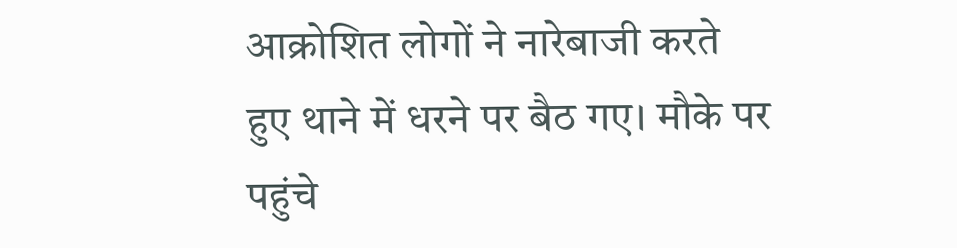आक्रोशित लोगों ने नारेबाजी करते हुए थाने में धरने पर बैठ गए। मौके पर पहुंचे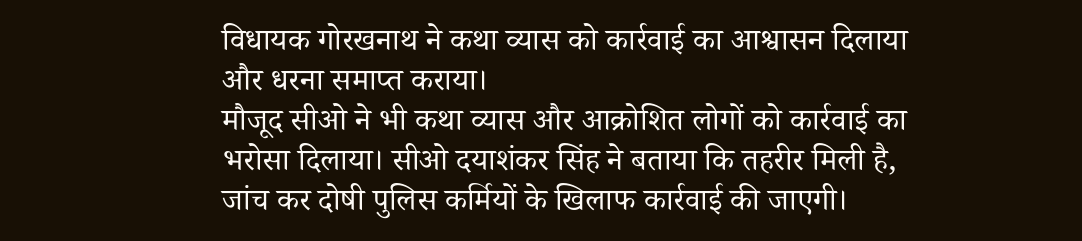विधायक गोरखनाथ ने कथा व्यास को कार्रवाई का आश्वासन दिलाया और धरना समाप्त कराया।
मौजूद सीओ ने भी कथा व्यास और आक्रोशित लोगों को कार्रवाई का भरोसा दिलाया। सीओ दयाशंकर सिंह ने बताया कि तहरीर मिली है, जांच कर दोषी पुलिस कर्मियों के खिलाफ कार्रवाई की जाएगी।